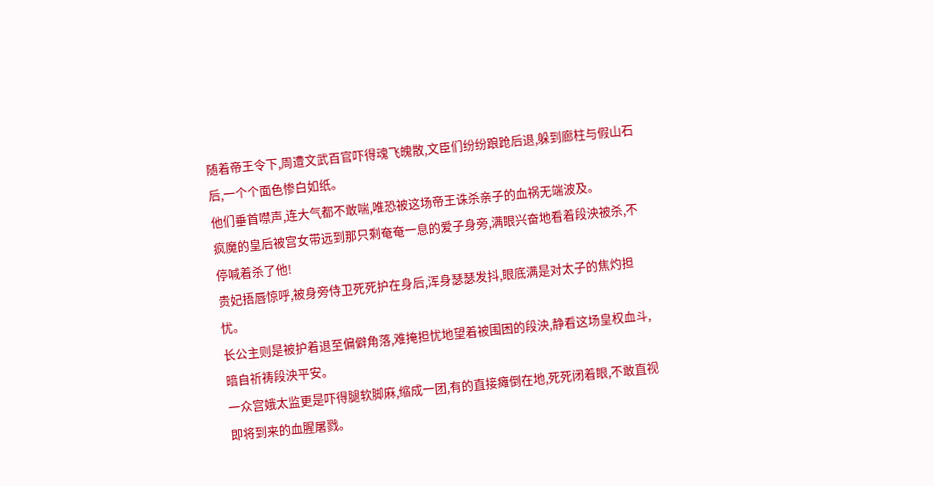随着帝王令下,周遭文武百官吓得魂飞魄散,文臣们纷纷踉跄后退,躲到廊柱与假山石后,一个个面色惨白如纸。
他们垂首噤声,连大气都不敢喘,唯恐被这场帝王诛杀亲子的血祸无端波及。
疯魔的皇后被宫女带远到那只剩奄奄一息的爱子身旁,满眼兴奋地看着段泱被杀,不停喊着杀了他!
贵妃捂唇惊呼,被身旁侍卫死死护在身后,浑身瑟瑟发抖,眼底满是对太子的焦灼担忧。
长公主则是被护着退至偏僻角落,难掩担忧地望着被围困的段泱,静看这场皇权血斗,暗自祈祷段泱平安。
一众宫娥太监更是吓得腿软脚麻,缩成一团,有的直接瘫倒在地,死死闭着眼,不敢直视即将到来的血腥屠戮。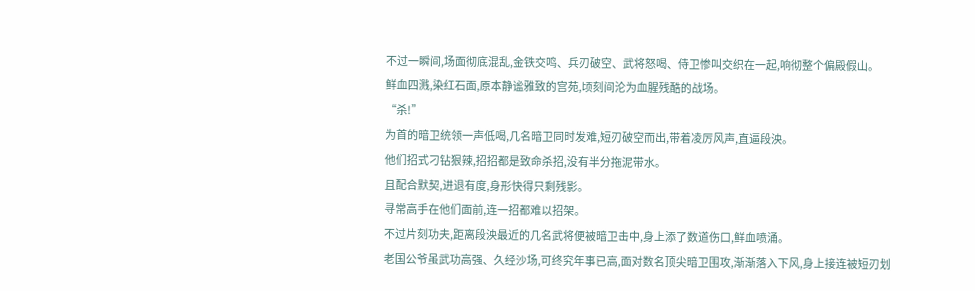不过一瞬间,场面彻底混乱,金铁交鸣、兵刃破空、武将怒喝、侍卫惨叫交织在一起,响彻整个偏殿假山。
鲜血四溅,染红石面,原本静谧雅致的宫苑,顷刻间沦为血腥残酷的战场。
“杀!”
为首的暗卫统领一声低喝,几名暗卫同时发难,短刃破空而出,带着凌厉风声,直逼段泱。
他们招式刁钻狠辣,招招都是致命杀招,没有半分拖泥带水。
且配合默契,进退有度,身形快得只剩残影。
寻常高手在他们面前,连一招都难以招架。
不过片刻功夫,距离段泱最近的几名武将便被暗卫击中,身上添了数道伤口,鲜血喷涌。
老国公爷虽武功高强、久经沙场,可终究年事已高,面对数名顶尖暗卫围攻,渐渐落入下风,身上接连被短刃划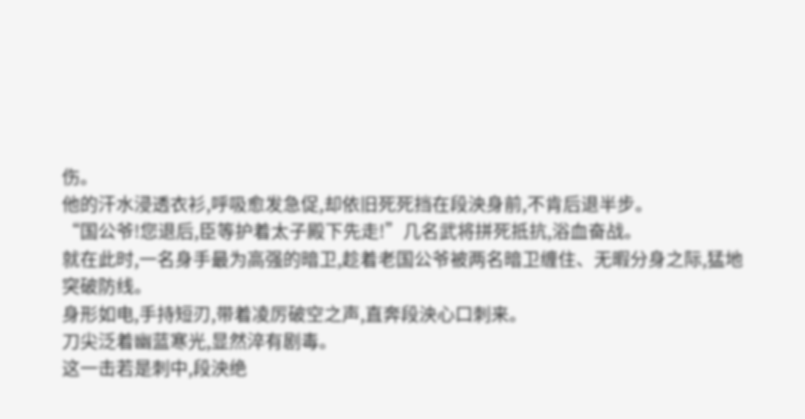伤。
他的汗水浸透衣衫,呼吸愈发急促,却依旧死死挡在段泱身前,不肯后退半步。
“国公爷!您退后,臣等护着太子殿下先走!”几名武将拼死抵抗,浴血奋战。
就在此时,一名身手最为高强的暗卫,趁着老国公爷被两名暗卫缠住、无暇分身之际,猛地突破防线。
身形如电,手持短刃,带着凌厉破空之声,直奔段泱心口刺来。
刀尖泛着幽蓝寒光,显然淬有剧毒。
这一击若是刺中,段泱绝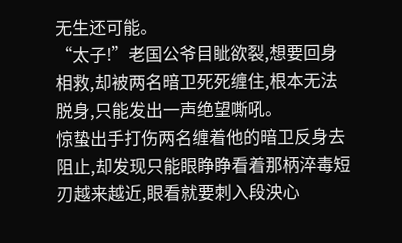无生还可能。
“太子!”老国公爷目眦欲裂,想要回身相救,却被两名暗卫死死缠住,根本无法脱身,只能发出一声绝望嘶吼。
惊蛰出手打伤两名缠着他的暗卫反身去阻止,却发现只能眼睁睁看着那柄淬毒短刃越来越近,眼看就要刺入段泱心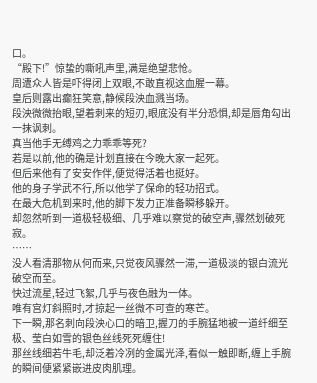口。
“殿下!”惊蛰的嘶吼声里,满是绝望悲怆。
周遭众人皆是吓得闭上双眼,不敢直视这血腥一幕。
皇后则露出癫狂笑意,静候段泱血溅当场。
段泱微微抬眼,望着刺来的短刃,眼底没有半分恐惧,却是唇角勾出一抹讽刺。
真当他手无缚鸡之力乖乖等死?
若是以前,他的确是计划直接在今晚大家一起死。
但后来他有了安安作伴,便觉得活着也挺好。
他的身子学武不行,所以他学了保命的轻功招式。
在最大危机到来时,他的脚下发力正准备瞬移躲开。
却忽然听到一道极轻极细、几乎难以察觉的破空声,骤然划破死寂。
……
没人看清那物从何而来,只觉夜风骤然一滞,一道极淡的银白流光破空而至。
快过流星,轻过飞絮,几乎与夜色融为一体。
唯有宫灯斜照时,才掠起一丝微不可查的寒芒。
下一瞬,那名刺向段泱心口的暗卫,握刀的手腕猛地被一道纤细至极、莹白如雪的银色丝线死死缠住!
那丝线细若牛毛,却泛着冷冽的金属光泽,看似一触即断,缠上手腕的瞬间便紧紧嵌进皮肉肌理。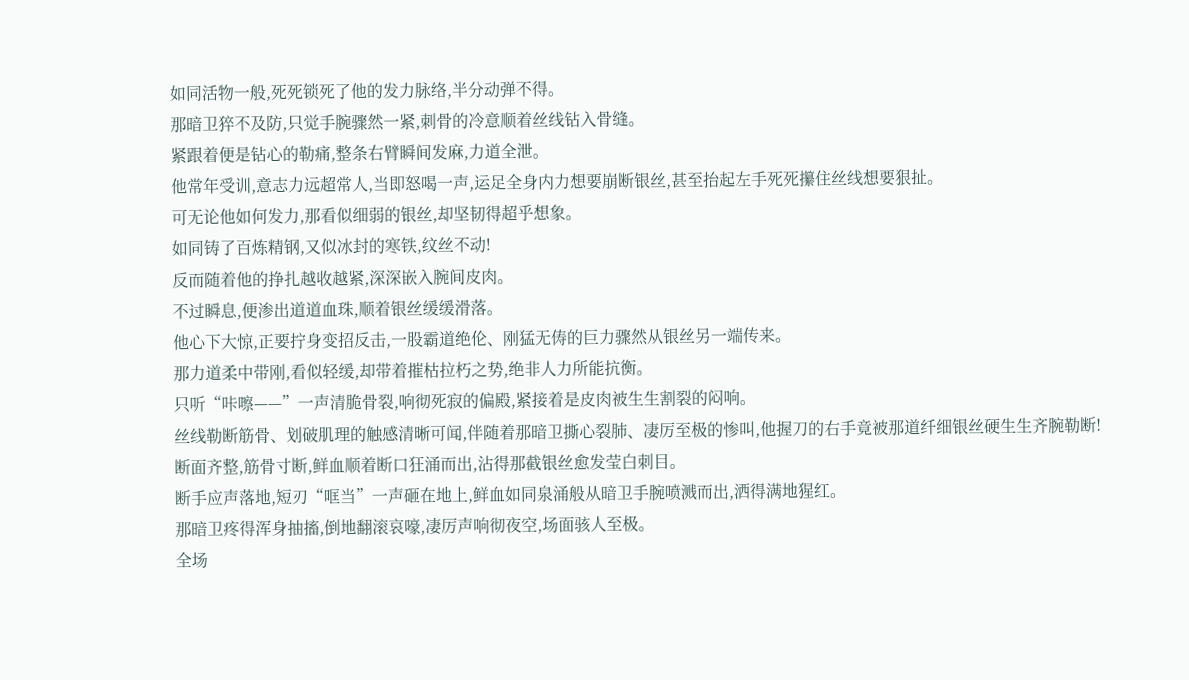如同活物一般,死死锁死了他的发力脉络,半分动弹不得。
那暗卫猝不及防,只觉手腕骤然一紧,刺骨的冷意顺着丝线钻入骨缝。
紧跟着便是钻心的勒痛,整条右臂瞬间发麻,力道全泄。
他常年受训,意志力远超常人,当即怒喝一声,运足全身内力想要崩断银丝,甚至抬起左手死死攥住丝线想要狠扯。
可无论他如何发力,那看似细弱的银丝,却坚韧得超乎想象。
如同铸了百炼精钢,又似冰封的寒铁,纹丝不动!
反而随着他的挣扎越收越紧,深深嵌入腕间皮肉。
不过瞬息,便渗出道道血珠,顺着银丝缓缓滑落。
他心下大惊,正要拧身变招反击,一股霸道绝伦、刚猛无俦的巨力骤然从银丝另一端传来。
那力道柔中带刚,看似轻缓,却带着摧枯拉朽之势,绝非人力所能抗衡。
只听“咔嚓——”一声清脆骨裂,响彻死寂的偏殿,紧接着是皮肉被生生割裂的闷响。
丝线勒断筋骨、划破肌理的触感清晰可闻,伴随着那暗卫撕心裂肺、凄厉至极的惨叫,他握刀的右手竟被那道纤细银丝硬生生齐腕勒断!
断面齐整,筋骨寸断,鲜血顺着断口狂涌而出,沾得那截银丝愈发莹白刺目。
断手应声落地,短刃“哐当”一声砸在地上,鲜血如同泉涌般从暗卫手腕喷溅而出,洒得满地猩红。
那暗卫疼得浑身抽搐,倒地翻滚哀嚎,凄厉声响彻夜空,场面骇人至极。
全场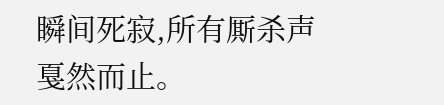瞬间死寂,所有厮杀声戛然而止。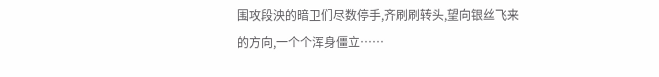围攻段泱的暗卫们尽数停手,齐刷刷转头,望向银丝飞来的方向,一个个浑身僵立……